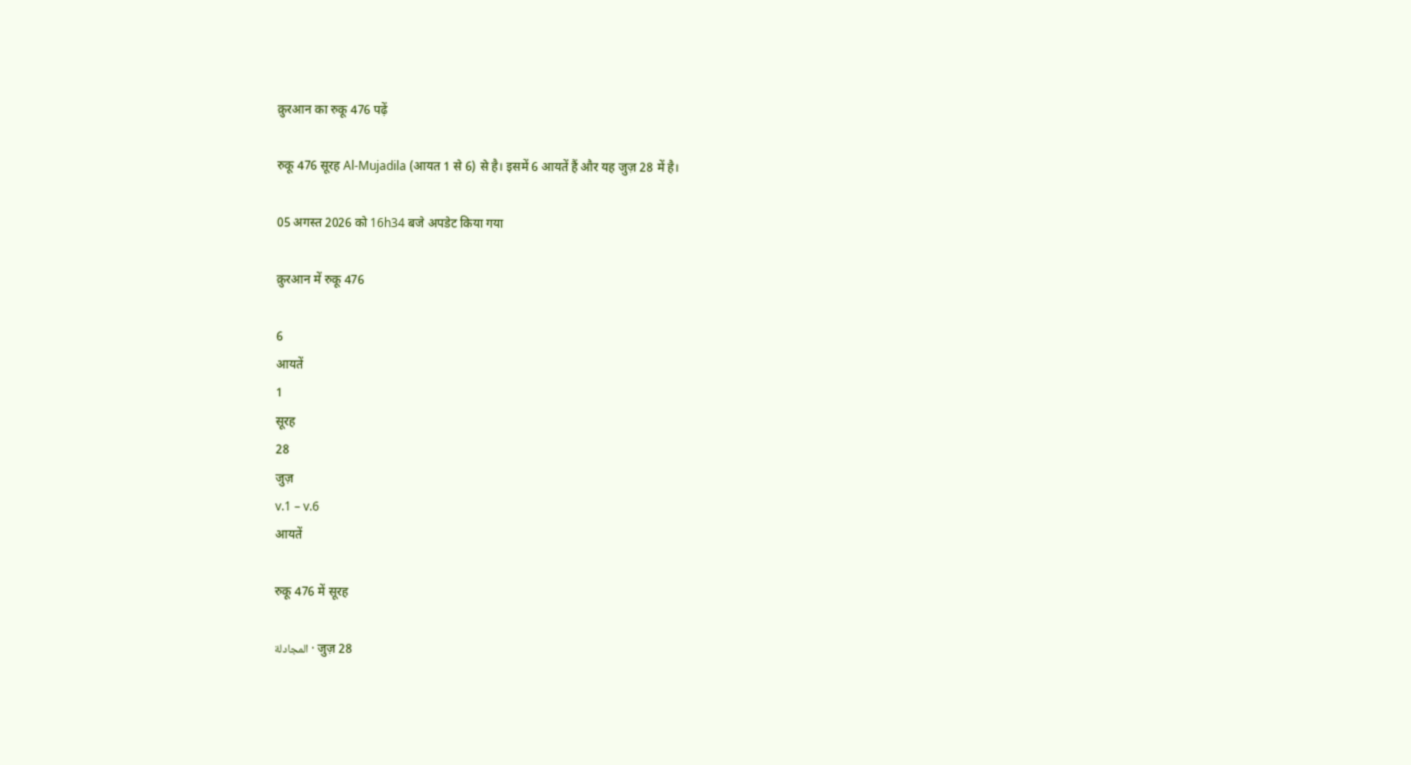क़ुरआन का रुकू 476 पढ़ें

रुकू 476 सूरह Al-Mujadila (आयत 1 से 6) से है। इसमें 6 आयतें हैं और यह जुज़ 28 में है।

05 अगस्त 2026 को 16h34 बजे अपडेट किया गया

क़ुरआन में रुकू 476

6
आयतें
1
सूरह
28
जुज़
v.1 – v.6
आयतें

रुकू 476 में सूरह

المجادلة · जुज़ 28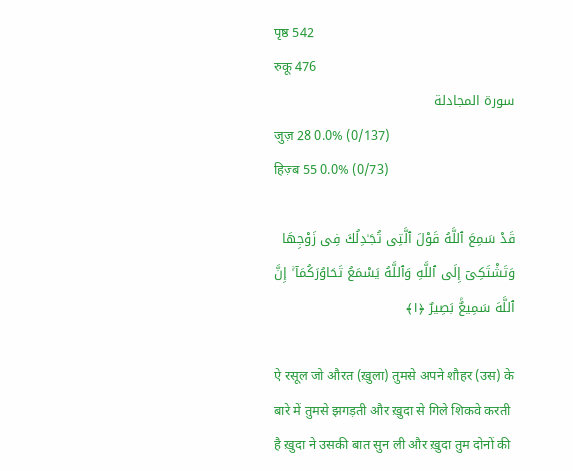पृष्ठ 542
रुकू 476
سورة المجادلة
जुज़ 28 0.0% (0/137)
हिज़्ब 55 0.0% (0/73)

قَدْ سَمِعَ ٱللَّهُ قَوْلَ ٱلَّتِى تُجَـٰدِلُكَ فِى زَوْجِهَا وَتَشْتَكِىٓ إِلَى ٱللَّهِ وَٱللَّهُ يَسْمَعُ تَحَاوُرَكُمَآ ۚ إِنَّ ٱللَّهَ سَمِيعٌۢ بَصِيرٌ ﴿١﴾

ऐ रसूल जो औरत (ख़ुला) तुमसे अपने शौहर (उस) के बारे में तुमसे झगड़ती और ख़ुदा से गिले शिकवे करती है ख़ुदा ने उसकी बात सुन ली और ख़ुदा तुम दोनों की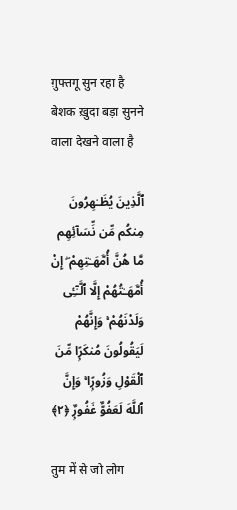ग़ुफ्तगू सुन रहा है बेशक ख़ुदा बड़ा सुनने वाला देखने वाला है

ٱلَّذِينَ يُظَـٰهِرُونَ مِنكُم مِّن نِّسَآئِهِم مَّا هُنَّ أُمَّهَـٰتِهِمْ ۖ إِنْ أُمَّهَـٰتُهُمْ إِلَّا ٱلَّـٰٓـِٔى وَلَدْنَهُمْ ۚ وَإِنَّهُمْ لَيَقُولُونَ مُنكَرًۭا مِّنَ ٱلْقَوْلِ وَزُورًۭا ۚ وَإِنَّ ٱللَّهَ لَعَفُوٌّ غَفُورٌۭ ﴿٢﴾

तुम में से जो लोग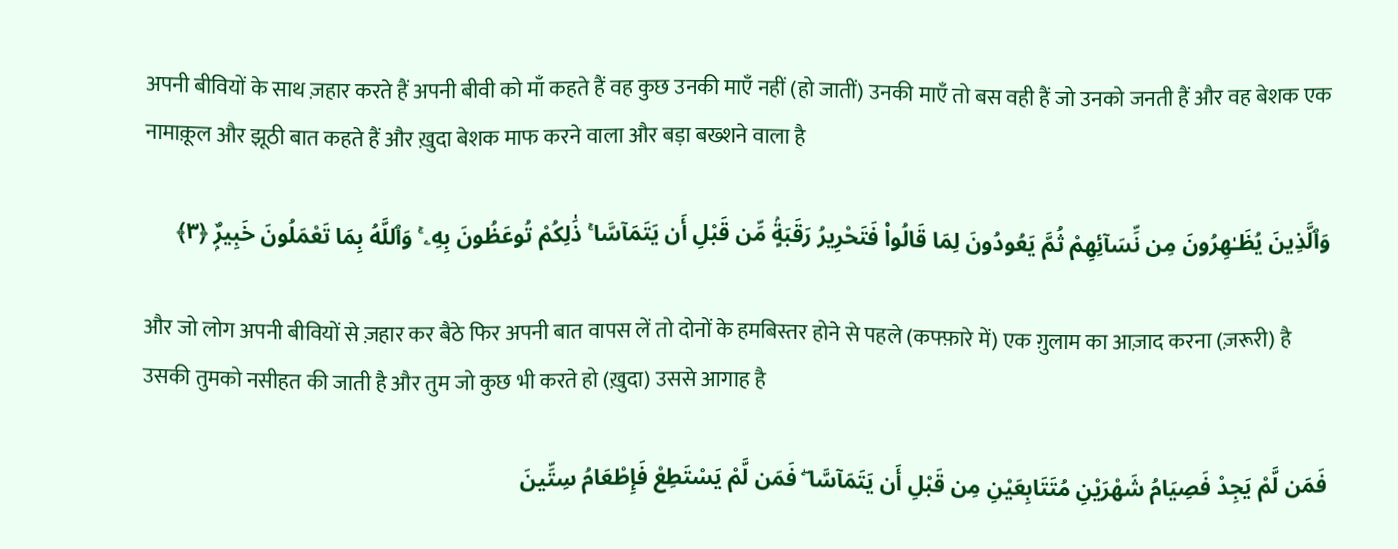अपनी बीवियों के साथ ज़हार करते हैं अपनी बीवी को माँ कहते हैं वह कुछ उनकी माएँ नहीं (हो जातीं) उनकी माएँ तो बस वही हैं जो उनको जनती हैं और वह बेशक एक नामाक़ूल और झूठी बात कहते हैं और ख़ुदा बेशक माफ करने वाला और बड़ा बख्शने वाला है

وَٱلَّذِينَ يُظَـٰهِرُونَ مِن نِّسَآئِهِمْ ثُمَّ يَعُودُونَ لِمَا قَالُوا۟ فَتَحْرِيرُ رَقَبَةٍۢ مِّن قَبْلِ أَن يَتَمَآسَّا ۚ ذَٰلِكُمْ تُوعَظُونَ بِهِۦ ۚ وَٱللَّهُ بِمَا تَعْمَلُونَ خَبِيرٌۭ ﴿٣﴾

और जो लोग अपनी बीवियों से ज़हार कर बैठे फिर अपनी बात वापस लें तो दोनों के हमबिस्तर होने से पहले (कफ्फ़ारे में) एक ग़ुलाम का आज़ाद करना (ज़रूरी) है उसकी तुमको नसीहत की जाती है और तुम जो कुछ भी करते हो (ख़ुदा) उससे आगाह है

فَمَن لَّمْ يَجِدْ فَصِيَامُ شَهْرَيْنِ مُتَتَابِعَيْنِ مِن قَبْلِ أَن يَتَمَآسَّا ۖ فَمَن لَّمْ يَسْتَطِعْ فَإِطْعَامُ سِتِّينَ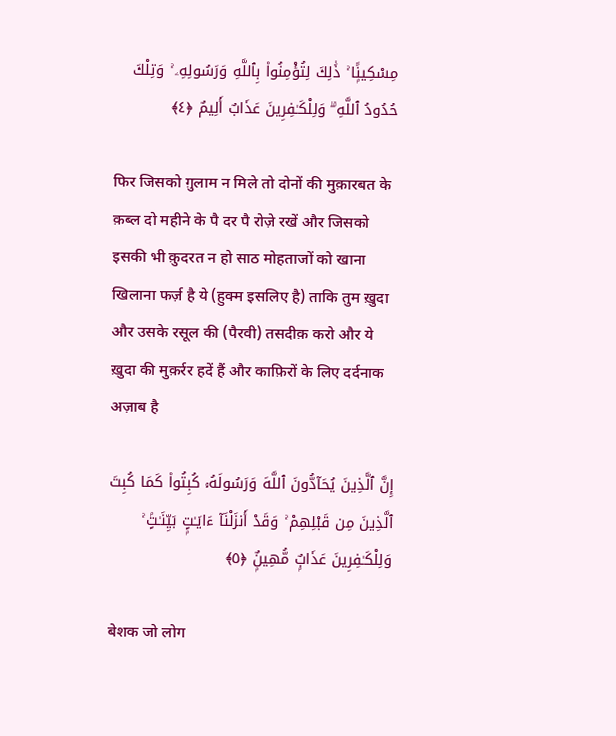مِسْكِينًۭا ۚ ذَٰلِكَ لِتُؤْمِنُوا۟ بِٱللَّهِ وَرَسُولِهِۦ ۚ وَتِلْكَ حُدُودُ ٱللَّهِ ۗ وَلِلْكَـٰفِرِينَ عَذَابٌ أَلِيمٌ ﴿٤﴾

फिर जिसको ग़ुलाम न मिले तो दोनों की मुक़ारबत के क़ब्ल दो महीने के पै दर पै रोज़े रखें और जिसको इसकी भी क़ुदरत न हो साठ मोहताजों को खाना खिलाना फर्ज़ है ये (हुक्म इसलिए है) ताकि तुम ख़ुदा और उसके रसूल की (पैरवी) तसदीक़ करो और ये ख़ुदा की मुक़र्रर हदें हैं और काफ़िरों के लिए दर्दनाक अज़ाब है

إِنَّ ٱلَّذِينَ يُحَآدُّونَ ٱللَّهَ وَرَسُولَهُۥ كُبِتُوا۟ كَمَا كُبِتَ ٱلَّذِينَ مِن قَبْلِهِمْ ۚ وَقَدْ أَنزَلْنَآ ءَايَـٰتٍۭ بَيِّنَـٰتٍۢ ۚ وَلِلْكَـٰفِرِينَ عَذَابٌۭ مُّهِينٌۭ ﴿٥﴾

बेशक जो लोग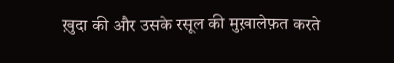ख़ुदा की और उसके रसूल की मुख़ालेफ़त करते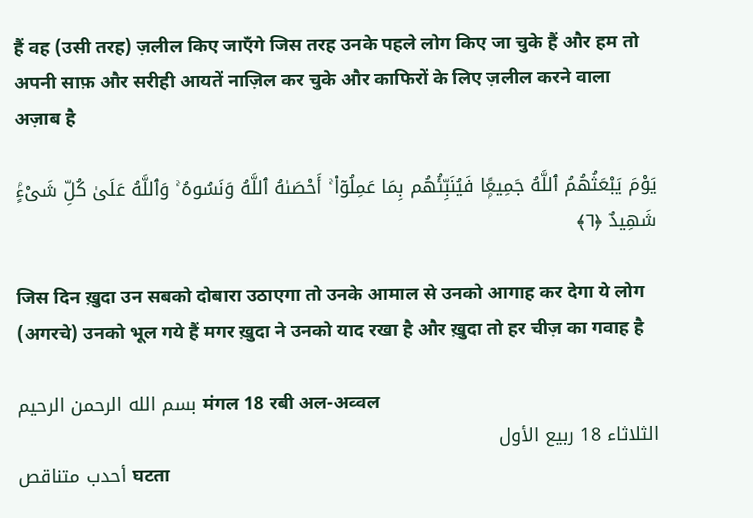हैं वह (उसी तरह) ज़लील किए जाएँगे जिस तरह उनके पहले लोग किए जा चुके हैं और हम तो अपनी साफ़ और सरीही आयतें नाज़िल कर चुके और काफिरों के लिए ज़लील करने वाला अज़ाब है

يَوْمَ يَبْعَثُهُمُ ٱللَّهُ جَمِيعًۭا فَيُنَبِّئُهُم بِمَا عَمِلُوٓا۟ ۚ أَحْصَىٰهُ ٱللَّهُ وَنَسُوهُ ۚ وَٱللَّهُ عَلَىٰ كُلِّ شَىْءٍۢ شَهِيدٌ ﴿٦﴾

जिस दिन ख़ुदा उन सबको दोबारा उठाएगा तो उनके आमाल से उनको आगाह कर देगा ये लोग (अगरचे) उनको भूल गये हैं मगर ख़ुदा ने उनको याद रखा है और ख़ुदा तो हर चीज़ का गवाह है

بسم الله الرحمن الرحيم मंगल 18 रबी अल-अव्वल
الثلاثاء 18 ربيع الأول
أحدب متناقص घटता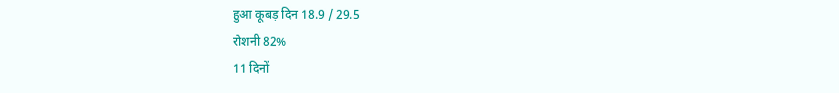हुआ कूबड़ दिन 18.9 / 29.5
रोशनी 82%
11 दिनों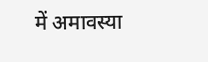में अमावस्या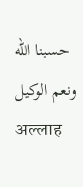حسبنا الله ونعم الوكيل अल्लाह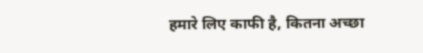हमारे लिए काफी है, कितना अच्छा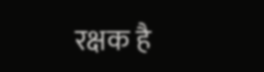रक्षक है